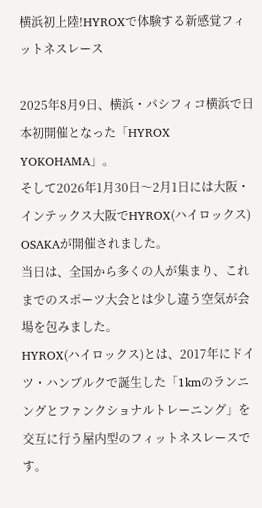横浜初上陸!HYROXで体験する新感覚フィットネスレース

2025年8月9日、横浜・パシフィコ横浜で日本初開催となった「HYROX YOKOHAMA」。
そして2026年1月30日〜2月1日には大阪・インテックス大阪でHYROX(ハイロックス) OSAKAが開催されました。
当日は、全国から多くの人が集まり、これまでのスポーツ大会とは少し違う空気が会場を包みました。
HYROX(ハイロックス)とは、2017年にドイツ・ハンブルクで誕生した「1kmのランニングとファンクショナルトレーニング」を交互に行う屋内型のフィットネスレースです。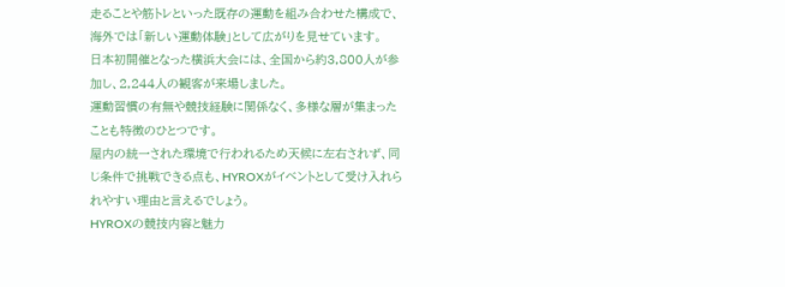走ることや筋トレといった既存の運動を組み合わせた構成で、海外では「新しい運動体験」として広がりを見せています。
日本初開催となった横浜大会には、全国から約3,800人が参加し、2,244人の観客が来場しました。
運動習慣の有無や競技経験に関係なく、多様な層が集まったことも特徴のひとつです。
屋内の統一された環境で行われるため天候に左右されず、同じ条件で挑戦できる点も、HYROXがイベントとして受け入れられやすい理由と言えるでしょう。
HYROXの競技内容と魅力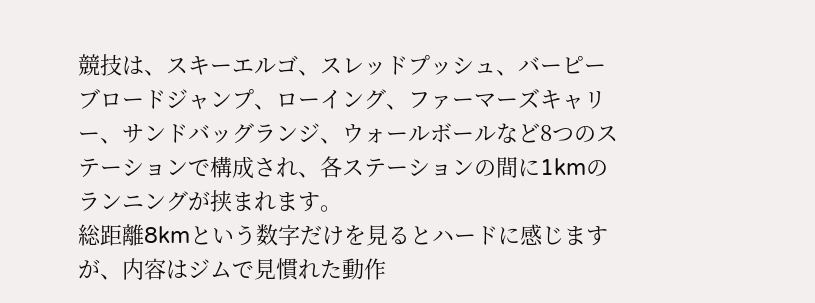競技は、スキーエルゴ、スレッドプッシュ、バーピーブロードジャンプ、ローイング、ファーマーズキャリー、サンドバッグランジ、ウォールボールなど8つのステーションで構成され、各ステーションの間に1kmのランニングが挟まれます。
総距離8kmという数字だけを見るとハードに感じますが、内容はジムで見慣れた動作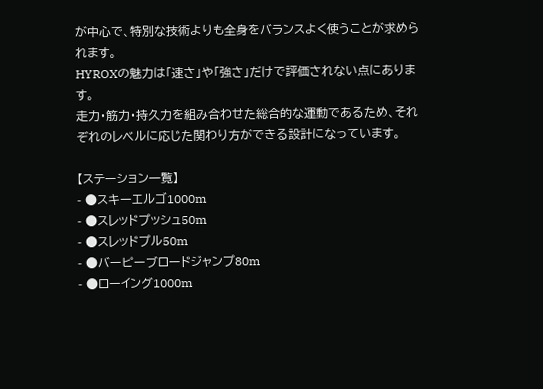が中心で、特別な技術よりも全身をバランスよく使うことが求められます。
HYROXの魅力は「速さ」や「強さ」だけで評価されない点にあります。
走力・筋力・持久力を組み合わせた総合的な運動であるため、それぞれのレベルに応じた関わり方ができる設計になっています。

【ステーション一覧】
- ●スキーエルゴ1000m
- ●スレッドプッシュ50m
- ●スレッドプル50m
- ●バーピーブロードジャンプ80m
- ●ローイング1000m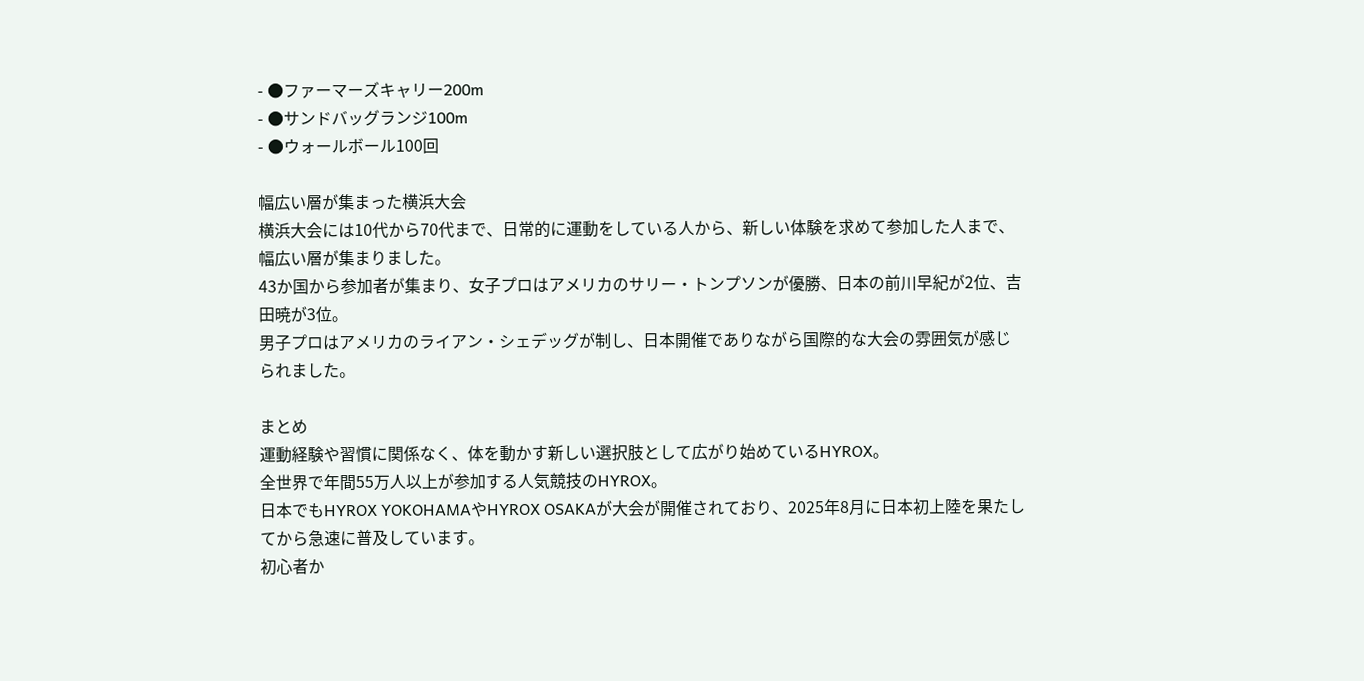- ●ファーマーズキャリー200m
- ●サンドバッグランジ100m
- ●ウォールボール100回

幅広い層が集まった横浜大会
横浜大会には10代から70代まで、日常的に運動をしている人から、新しい体験を求めて参加した人まで、幅広い層が集まりました。
43か国から参加者が集まり、女子プロはアメリカのサリー・トンプソンが優勝、日本の前川早紀が2位、吉田暁が3位。
男子プロはアメリカのライアン・シェデッグが制し、日本開催でありながら国際的な大会の雰囲気が感じられました。

まとめ
運動経験や習慣に関係なく、体を動かす新しい選択肢として広がり始めているHYROX。
全世界で年間55万人以上が参加する人気競技のHYROX。
日本でもHYROX YOKOHAMAやHYROX OSAKAが大会が開催されており、2025年8月に日本初上陸を果たしてから急速に普及しています。
初心者か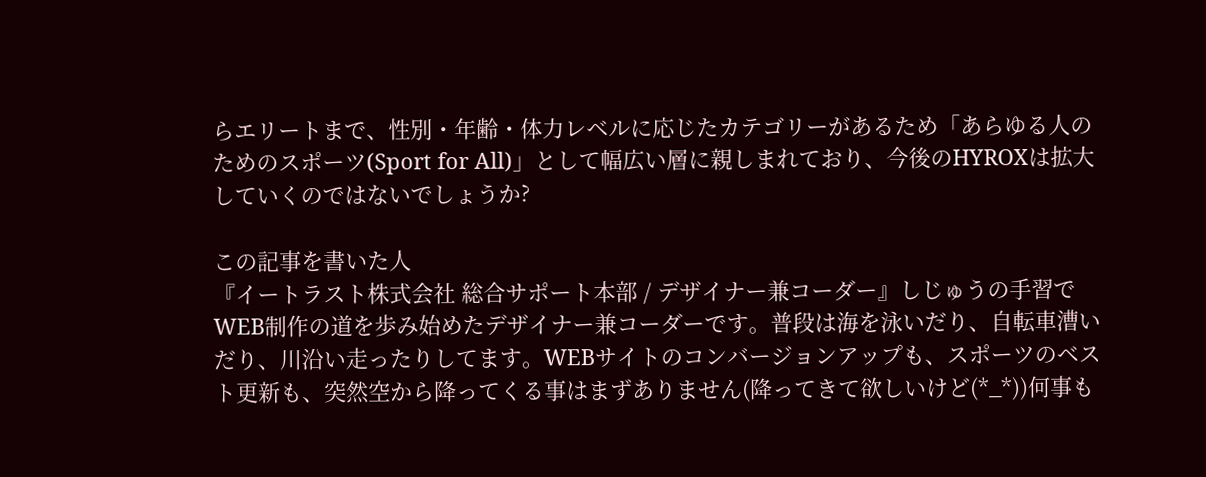らエリートまで、性別・年齢・体力レベルに応じたカテゴリーがあるため「あらゆる人のためのスポーツ(Sport for All)」として幅広い層に親しまれており、今後のHYROXは拡大していくのではないでしょうか?

この記事を書いた人
『イートラスト株式会社 総合サポート本部 / デザイナー兼コーダー』しじゅうの手習でWEB制作の道を歩み始めたデザイナー兼コーダーです。普段は海を泳いだり、自転車漕いだり、川沿い走ったりしてます。WEBサイトのコンバージョンアップも、スポーツのベスト更新も、突然空から降ってくる事はまずありません(降ってきて欲しいけど(*_*))何事も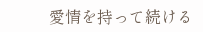愛情を持って続ける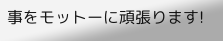事をモットーに頑張ります!